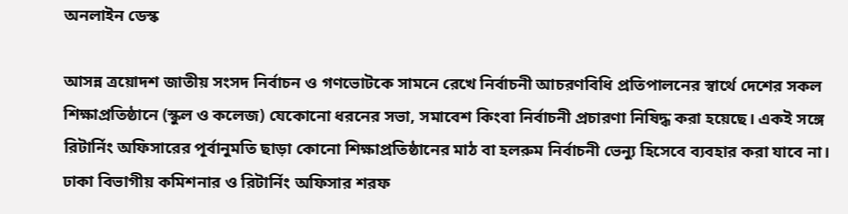অনলাইন ডেস্ক

আসন্ন ত্রয়োদশ জাতীয় সংসদ নির্বাচন ও গণভোটকে সামনে রেখে নির্বাচনী আচরণবিধি প্রতিপালনের স্বার্থে দেশের সকল শিক্ষাপ্রতিষ্ঠানে (স্কুল ও কলেজ) যেকোনো ধরনের সভা, সমাবেশ কিংবা নির্বাচনী প্রচারণা নিষিদ্ধ করা হয়েছে। একই সঙ্গে রিটার্নিং অফিসারের পূর্বানুমতি ছাড়া কোনো শিক্ষাপ্রতিষ্ঠানের মাঠ বা হলরুম নির্বাচনী ভেন্যু হিসেবে ব্যবহার করা যাবে না।
ঢাকা বিভাগীয় কমিশনার ও রিটার্নিং অফিসার শরফ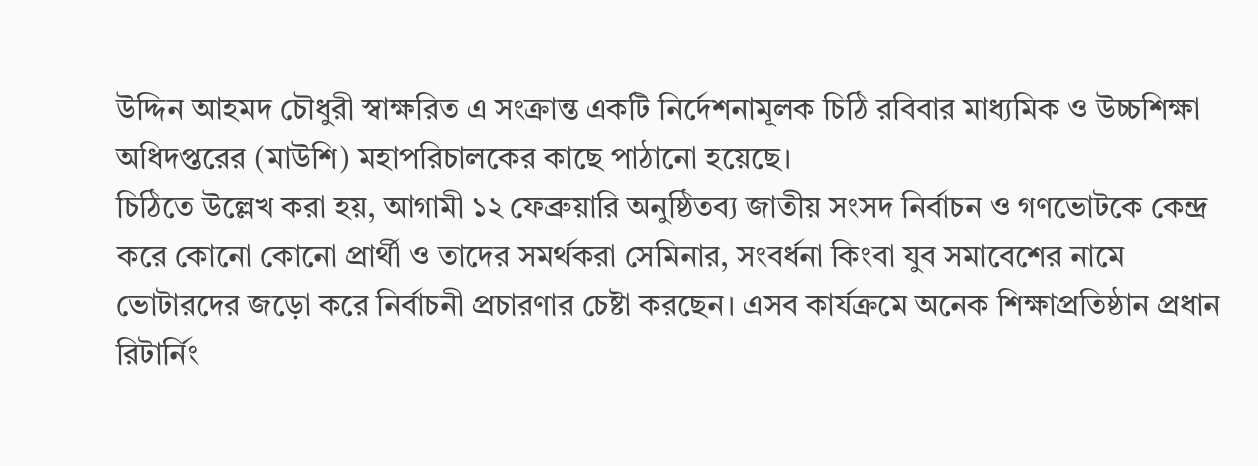উদ্দিন আহমদ চৌধুরী স্বাক্ষরিত এ সংক্রান্ত একটি নির্দেশনামূলক চিঠি রবিবার মাধ্যমিক ও উচ্চশিক্ষা অধিদপ্তরের (মাউশি) মহাপরিচালকের কাছে পাঠানো হয়েছে।
চিঠিতে উল্লেখ করা হয়, আগামী ১২ ফেব্রুয়ারি অনুষ্ঠিতব্য জাতীয় সংসদ নির্বাচন ও গণভোটকে কেন্দ্র করে কোনো কোনো প্রার্থী ও তাদের সমর্থকরা সেমিনার, সংবর্ধনা কিংবা যুব সমাবেশের নামে ভোটারদের জড়ো করে নির্বাচনী প্রচারণার চেষ্টা করছেন। এসব কার্যক্রমে অনেক শিক্ষাপ্রতিষ্ঠান প্রধান রিটার্নিং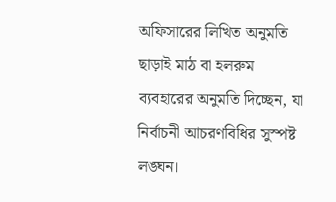অফিসারের লিখিত অনুমতি ছাড়াই মাঠ বা হলরুম ব্যবহারের অনুমতি দিচ্ছেন, যা নির্বাচনী আচরণবিধির সুস্পষ্ট লঙ্ঘন।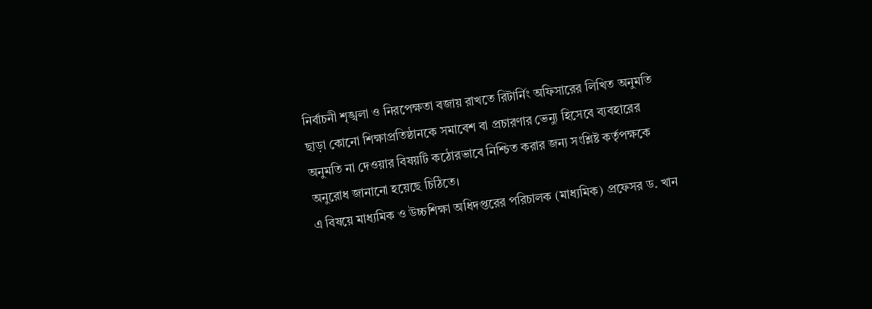নির্বাচনী শৃঙ্খলা ও নিরপেক্ষতা বজায় রাখতে রিটার্নিং অফিসারের লিখিত অনুমতি ছাড়া কোনো শিক্ষাপ্রতিষ্ঠানকে সমাবেশ বা প্রচারণার ভেন্যু হিসেবে ব্যবহারের অনুমতি না দেওয়ার বিষয়টি কঠোরভাবে নিশ্চিত করার জন্য সংশ্লিষ্ট কর্তৃপক্ষকে অনুরোধ জানানো হয়েছে চিঠিতে।
এ বিষয়ে মাধ্যমিক ও উচ্চশিক্ষা অধিদপ্তরের পরিচালক (মাধ্যমিক) প্রফেসর ড. খান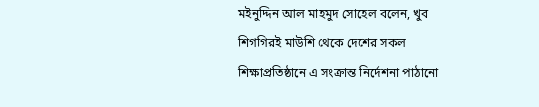মইনুদ্দিন আল মাহমুদ সোহেল বলেন, খুব শিগগিরই মাউশি থেকে দেশের সকল শিক্ষাপ্রতিষ্ঠানে এ সংক্রান্ত নির্দেশনা পাঠানো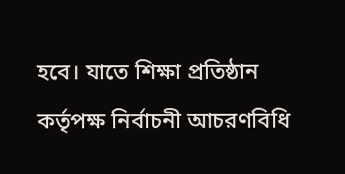হবে। যাতে শিক্ষা প্রতিষ্ঠান কর্তৃপক্ষ নির্বাচনী আচরণবিধি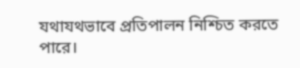যথাযথভাবে প্রতিপালন নিশ্চিত করতে পারে।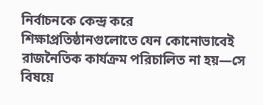নির্বাচনকে কেন্দ্র করে শিক্ষাপ্রতিষ্ঠানগুলোতে যেন কোনোভাবেই রাজনৈতিক কার্যক্রম পরিচালিত না হয়—সে বিষয়ে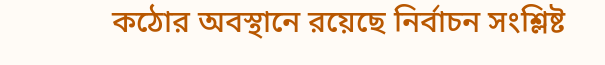কঠোর অবস্থানে রয়েছে নির্বাচন সংশ্লিষ্ট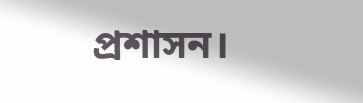প্রশাসন।